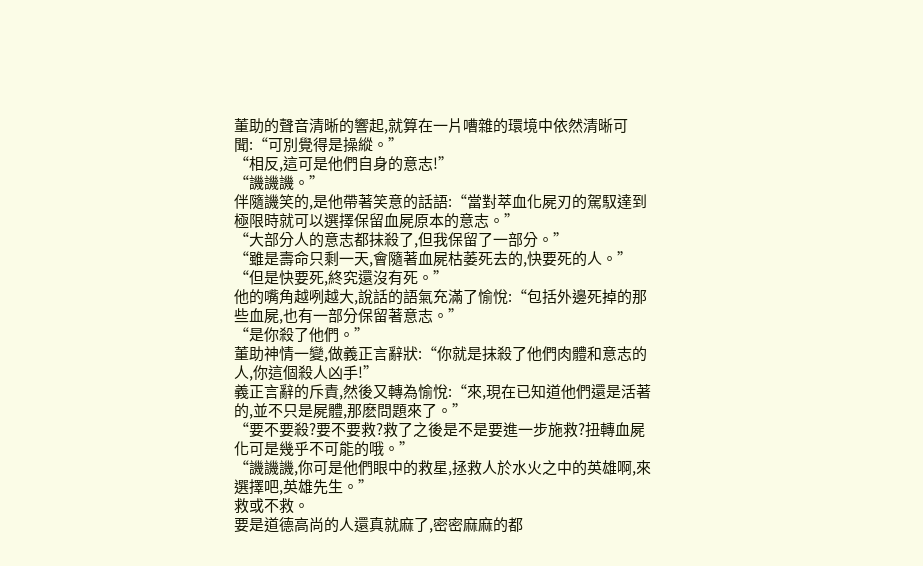董助的聲音清晰的響起,就算在一片嘈雜的環境中依然清晰可聞:“可別覺得是操縱。”
“相反,這可是他們自身的意志!”
“譏譏譏。”
伴隨譏笑的,是他帶著笑意的話語:“當對萃血化屍刃的駕馭達到極限時就可以選擇保留血屍原本的意志。”
“大部分人的意志都抹殺了,但我保留了一部分。”
“雖是壽命只剩一天,會隨著血屍枯萎死去的,快要死的人。”
“但是快要死,終究還沒有死。”
他的嘴角越咧越大,說話的語氣充滿了愉悅:“包括外邊死掉的那些血屍,也有一部分保留著意志。”
“是你殺了他們。”
董助神情一變,做義正言辭狀:“你就是抹殺了他們肉體和意志的人,你這個殺人凶手!”
義正言辭的斥責,然後又轉為愉悅:“來,現在已知道他們還是活著的,並不只是屍體,那麽問題來了。”
“要不要殺?要不要救?救了之後是不是要進一步施救?扭轉血屍化可是幾乎不可能的哦。”
“譏譏譏,你可是他們眼中的救星,拯救人於水火之中的英雄啊,來選擇吧,英雄先生。”
救或不救。
要是道德高尚的人還真就麻了,密密麻麻的都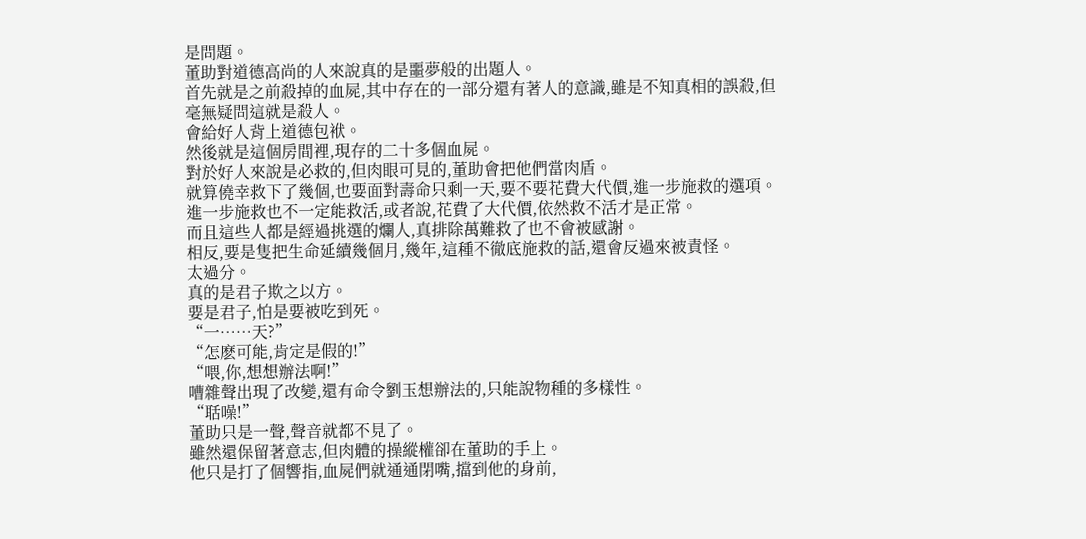是問題。
董助對道德高尚的人來說真的是噩夢般的出題人。
首先就是之前殺掉的血屍,其中存在的一部分還有著人的意識,雖是不知真相的誤殺,但毫無疑問這就是殺人。
會給好人背上道德包袱。
然後就是這個房間裡,現存的二十多個血屍。
對於好人來說是必救的,但肉眼可見的,董助會把他們當肉盾。
就算僥幸救下了幾個,也要面對壽命只剩一天,要不要花費大代價,進一步施救的選項。
進一步施救也不一定能救活,或者說,花費了大代價,依然救不活才是正常。
而且這些人都是經過挑選的爛人,真排除萬難救了也不會被感謝。
相反,要是隻把生命延續幾個月,幾年,這種不徹底施救的話,還會反過來被責怪。
太過分。
真的是君子欺之以方。
要是君子,怕是要被吃到死。
“一……天?”
“怎麽可能,肯定是假的!”
“喂,你,想想辦法啊!”
嘈雜聲出現了改變,還有命令劉玉想辦法的,只能說物種的多樣性。
“聒噪!”
董助只是一聲,聲音就都不見了。
雖然還保留著意志,但肉體的操縱權卻在董助的手上。
他只是打了個響指,血屍們就通通閉嘴,擋到他的身前,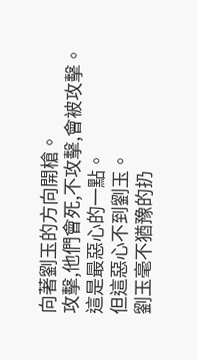向著劉玉的方向開槍。
攻擊,他們會死,不攻擊,會被攻擊。
這是最惡心的一點。
但這惡心不到劉玉。
劉玉毫不猶豫的扔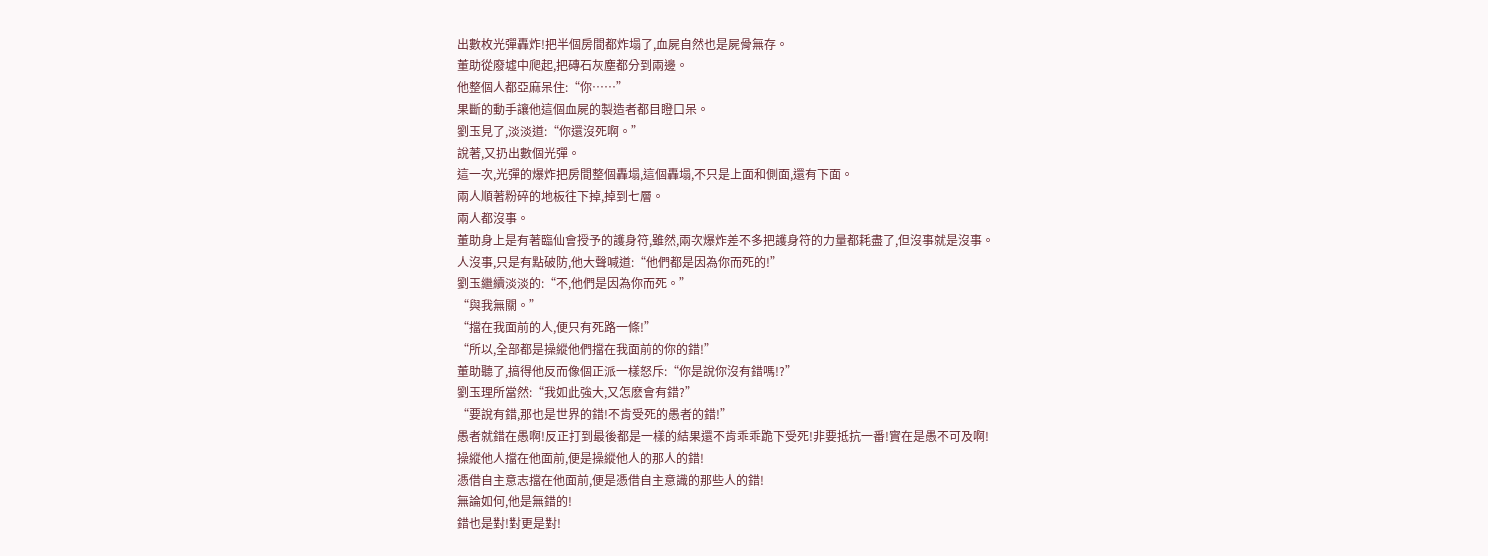出數枚光彈轟炸!把半個房間都炸塌了,血屍自然也是屍骨無存。
董助從廢墟中爬起,把磚石灰塵都分到兩邊。
他整個人都亞麻呆住:“你……”
果斷的動手讓他這個血屍的製造者都目瞪口呆。
劉玉見了,淡淡道:“你還沒死啊。”
說著,又扔出數個光彈。
這一次,光彈的爆炸把房間整個轟塌,這個轟塌,不只是上面和側面,還有下面。
兩人順著粉碎的地板往下掉,掉到七層。
兩人都沒事。
董助身上是有著臨仙會授予的護身符,雖然,兩次爆炸差不多把護身符的力量都耗盡了,但沒事就是沒事。
人沒事,只是有點破防,他大聲喊道:“他們都是因為你而死的!”
劉玉繼續淡淡的:“不,他們是因為你而死。”
“與我無關。”
“擋在我面前的人,便只有死路一條!”
“所以,全部都是操縱他們擋在我面前的你的錯!”
董助聽了,搞得他反而像個正派一樣怒斥:“你是說你沒有錯嗎!?”
劉玉理所當然:“我如此強大,又怎麽會有錯?”
“要說有錯,那也是世界的錯!不肯受死的愚者的錯!”
愚者就錯在愚啊!反正打到最後都是一樣的結果還不肯乖乖跪下受死!非要抵抗一番!實在是愚不可及啊!
操縱他人擋在他面前,便是操縱他人的那人的錯!
憑借自主意志擋在他面前,便是憑借自主意識的那些人的錯!
無論如何,他是無錯的!
錯也是對!對更是對!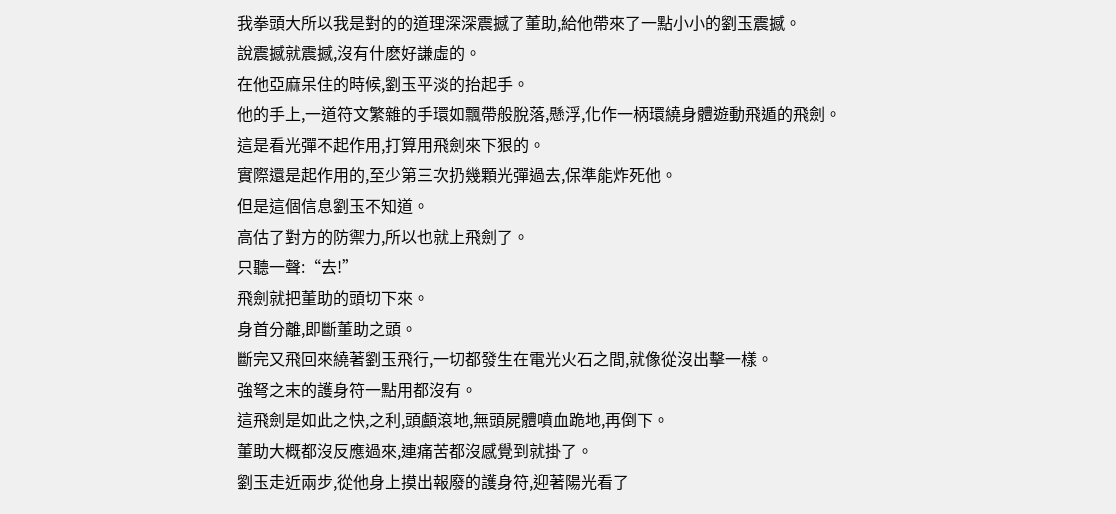我拳頭大所以我是對的的道理深深震撼了董助,給他帶來了一點小小的劉玉震撼。
說震撼就震撼,沒有什麽好謙虛的。
在他亞麻呆住的時候,劉玉平淡的抬起手。
他的手上,一道符文繁雜的手環如飄帶般脫落,懸浮,化作一柄環繞身體遊動飛遁的飛劍。
這是看光彈不起作用,打算用飛劍來下狠的。
實際還是起作用的,至少第三次扔幾顆光彈過去,保準能炸死他。
但是這個信息劉玉不知道。
高估了對方的防禦力,所以也就上飛劍了。
只聽一聲:“去!”
飛劍就把董助的頭切下來。
身首分離,即斷董助之頭。
斷完又飛回來繞著劉玉飛行,一切都發生在電光火石之間,就像從沒出擊一樣。
強弩之末的護身符一點用都沒有。
這飛劍是如此之快,之利,頭顱滾地,無頭屍體噴血跪地,再倒下。
董助大概都沒反應過來,連痛苦都沒感覺到就掛了。
劉玉走近兩步,從他身上摸出報廢的護身符,迎著陽光看了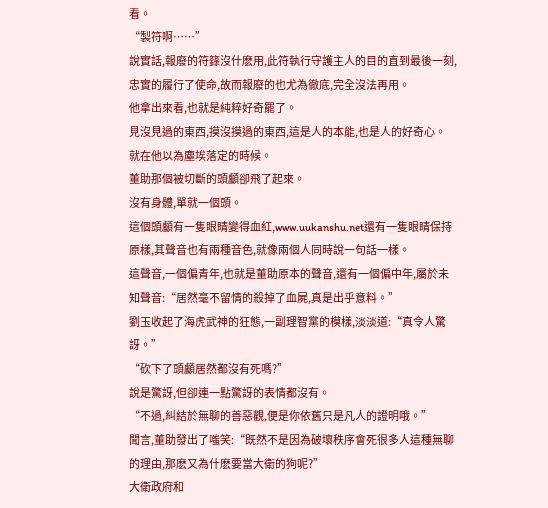看。
“製符啊……”
說實話,報廢的符籙沒什麽用,此符執行守護主人的目的直到最後一刻,忠實的履行了使命,故而報廢的也尤為徹底,完全沒法再用。
他拿出來看,也就是純粹好奇罷了。
見沒見過的東西,摸沒摸過的東西,這是人的本能,也是人的好奇心。
就在他以為塵埃落定的時候。
董助那個被切斷的頭顱卻飛了起來。
沒有身體,單就一個頭。
這個頭顱有一隻眼睛變得血紅,www.uukanshu.net還有一隻眼睛保持原樣,其聲音也有兩種音色,就像兩個人同時說一句話一樣。
這聲音,一個偏青年,也就是董助原本的聲音,還有一個偏中年,屬於未知聲音:“居然毫不留情的殺掉了血屍,真是出乎意料。”
劉玉收起了海虎武神的狂態,一副理智黨的模樣,淡淡道:“真令人驚訝。”
“砍下了頭顱居然都沒有死嗎?”
說是驚訝,但卻連一點驚訝的表情都沒有。
“不過,糾結於無聊的善惡觀,便是你依舊只是凡人的證明哦。”
聞言,董助發出了嗤笑:“既然不是因為破壞秩序會死很多人這種無聊的理由,那麽又為什麽要當大衛的狗呢?”
大衛政府和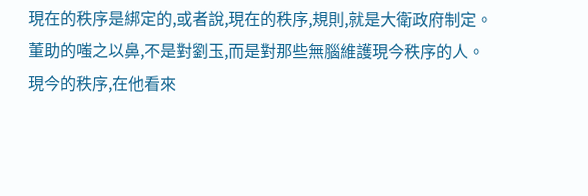現在的秩序是綁定的,或者說,現在的秩序,規則,就是大衛政府制定。
董助的嗤之以鼻,不是對劉玉,而是對那些無腦維護現今秩序的人。
現今的秩序,在他看來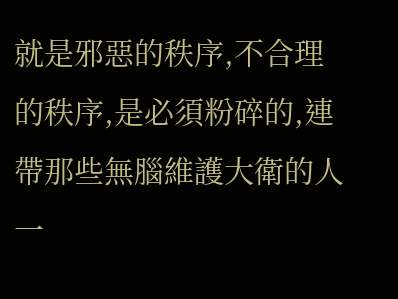就是邪惡的秩序,不合理的秩序,是必須粉碎的,連帶那些無腦維護大衛的人一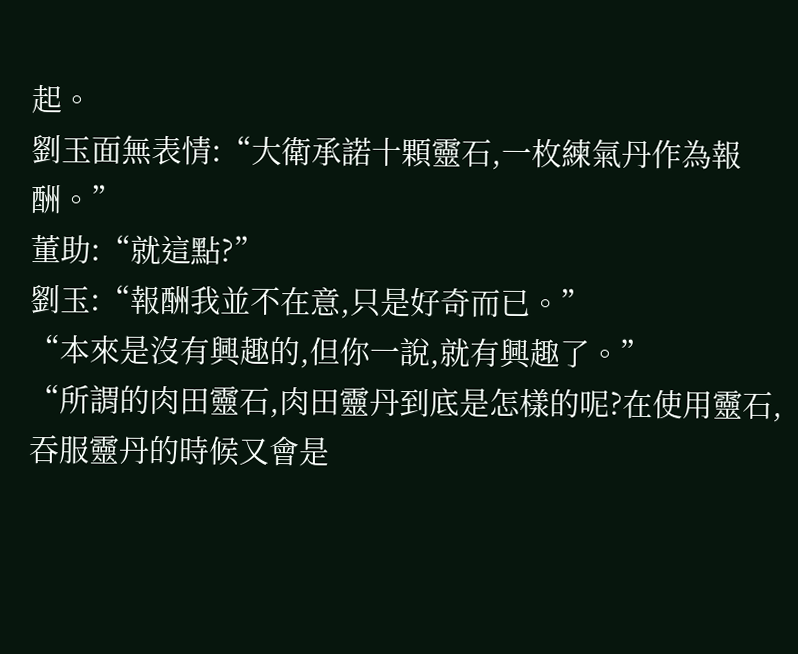起。
劉玉面無表情:“大衛承諾十顆靈石,一枚練氣丹作為報酬。”
董助:“就這點?”
劉玉:“報酬我並不在意,只是好奇而已。”
“本來是沒有興趣的,但你一說,就有興趣了。”
“所謂的肉田靈石,肉田靈丹到底是怎樣的呢?在使用靈石,吞服靈丹的時候又會是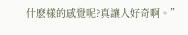什麽樣的感覺呢?真讓人好奇啊。”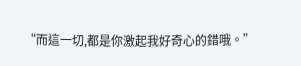“而這一切,都是你激起我好奇心的錯哦。”